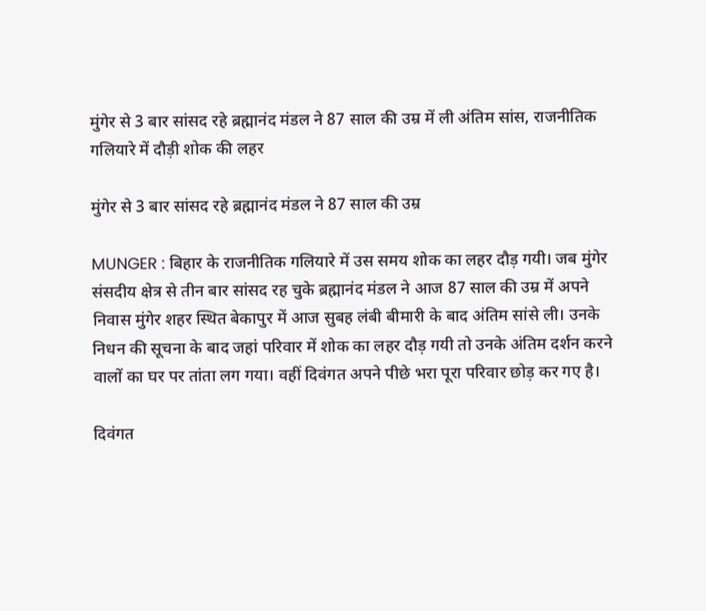मुंगेर से 3 बार सांसद रहे ब्रह्मानंद मंडल ने 87 साल की उम्र में ली अंतिम सांस, राजनीतिक गलियारे में दौड़ी शोक की लहर

मुंगेर से 3 बार सांसद रहे ब्रह्मानंद मंडल ने 87 साल की उम्र

MUNGER : बिहार के राजनीतिक गलियारे में उस समय शोक का लहर दौड़ गयी। जब मुंगेर संसदीय क्षेत्र से तीन बार सांसद रह चुके ब्रह्मानंद मंडल ने आज 87 साल की उम्र में अपने निवास मुंगेर शहर स्थित बेकापुर में आज सुबह लंबी बीमारी के बाद अंतिम सांसे ली। उनके निधन की सूचना के बाद जहां परिवार में शोक का लहर दौड़ गयी तो उनके अंतिम दर्शन करने वालों का घर पर तांता लग गया। वहीं दिवंगत अपने पीछे भरा पूरा परिवार छोड़ कर गए है।

दिवंगत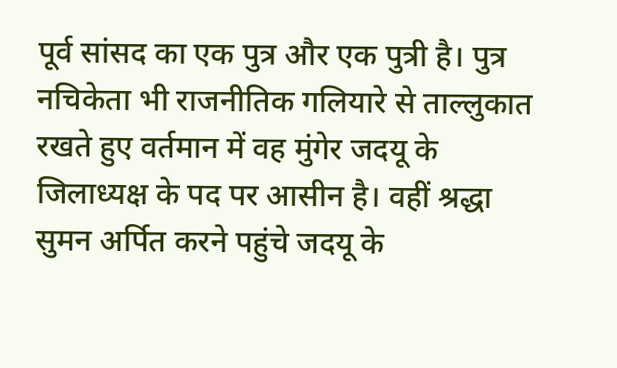पूर्व सांसद का एक पुत्र और एक पुत्री है। पुत्र नचिकेता भी राजनीतिक गलियारे से ताल्लुकात रखते हुए वर्तमान में वह मुंगेर जदयू के जिलाध्यक्ष के पद पर आसीन है। वहीं श्रद्धा सुमन अर्पित करने पहुंचे जदयू के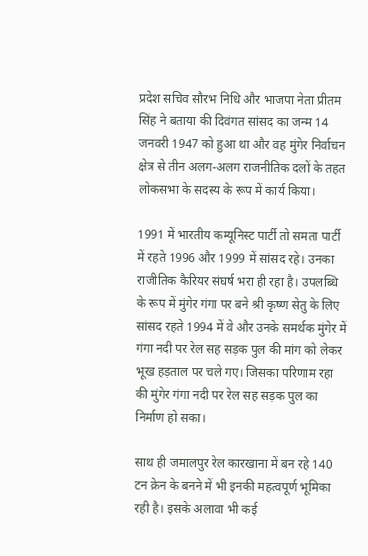प्रदेश सचिव सौरभ निधि और भाजपा नेता प्रीतम सिंह ने बताया की दिवंगत सांसद का जन्म 14 जनवरी 1947 को हुआ था और वह मुंगेर निर्वाचन क्षेत्र से तीन अलग-अलग राजनीतिक दलों के तहत लोकसभा के सदस्य के रूप में कार्य किया।

1991 में भारतीय कम्यूनिस्ट पार्टी तो समता पार्टी में रहते 1996 और 1999 में सांसद रहे। उनका राजीतिक कैरियर संघर्ष भरा ही रहा है। उपलब्धि के रूप में मुंगेर गंगा पर बने श्री कृष्ण सेतु के लिए सांसद रहते 1994 में वे और उनके समर्थक मुंगेर में गंगा नदी पर रेल सह सड़क पुल की मांग को लेकर भूख हड़ताल पर चले गए। जिसका परिणाम रहा की मुंगेर गंगा नदी पर रेल सह सड़क पुल का निर्माण हो सका।

साथ ही जमालपुर रेल कारखाना में बन रहे 140 टन क्रेन के बनने में भी इनकी महत्वपूर्ण भूमिका रही है। इसके अलावा भी कई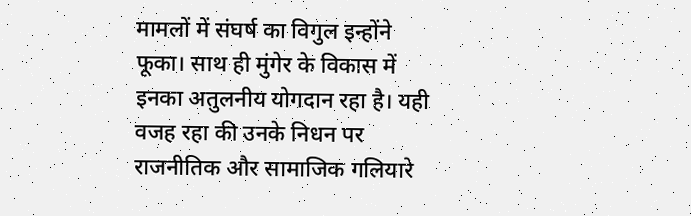मामलों में संघर्ष का विगुल इन्होंने फूका। साथ ही मुंगेर के विकास में इनका अतुलनीय योगदान रहा है। यही वजह रहा की उनके निधन पर राजनीतिक और सामाजिक गलियारे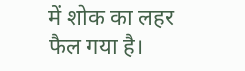में शोक का लहर फैल गया है।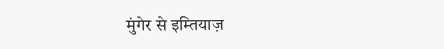मुंगेर से इम्तियाज़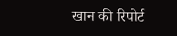खान की रिपोर्ट